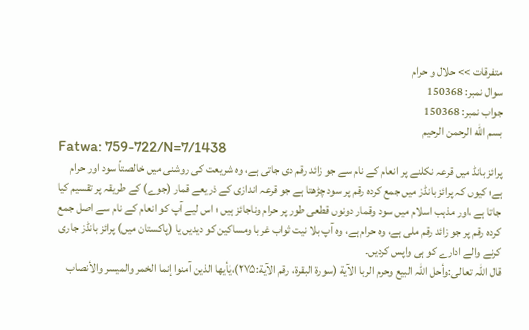متفرقات >> حلال و حرام
سوال نمبر: 150368
جواب نمبر: 150368
بسم الله الرحمن الرحيم
Fatwa: 759-722/N=7/1438
پرائز بانڈ میں قرعہ نکلنے پر انعام کے نام سے جو زائد رقم دی جاتی ہے، وہ شریعت کی روشنی میں خالصتاً سود اور حرام ہے؛ کیوں کہ پرائز بانڈز میں جمع کردہ رقم پر سود چڑھتا ہے جو قرعہ اندازی کے ذریعے قمار (جوے) کے طریقہ پر تقسیم کیا جاتا ہے ،اور مذہب اسلام میں سود وقمار دونوں قطعی طور پر حرام وناجائز ہیں ؛ اس لیے آپ کو انعام کے نام سے اصل جمع کردہ رقم پر جو زائد رقم ملی ہے، وہ حرام ہے، وہ آپ بلا نیت ثواب غربا ومساکین کو دیدیں یا (پاکستان میں) پرائز بانڈز جاری کرنے والے ادارے کو ہی واپس کردیں۔
قال اللّٰہ تعالی:وأحل اللہ البیع وحرم الربا الآیة (سورة البقرة، رقم الآیة:۲۷۵)،یٰأیھا الذین آمنوا إنما الخمر والمیسر والأنصاب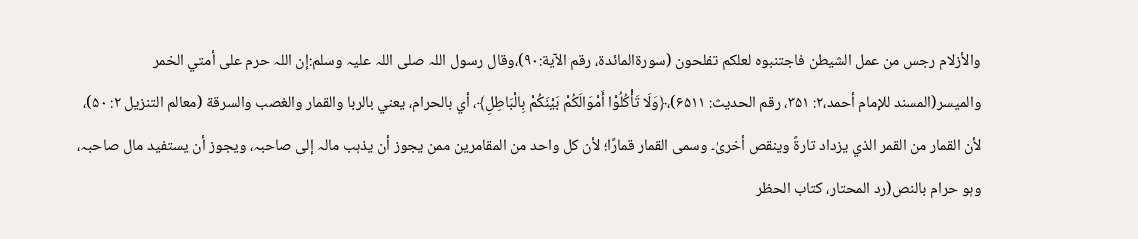والأزلام رجس من عمل الشیطن فاجتنبوہ لعلکم تفلحون (سورةالمائدة، رقم الآیة:۹۰)،وقال رسول اللہ صلی اللہ علیہ وسلم:إن اللہ حرم علی أمتي الخمر والمیسر(المسند للإمام أحمد،۲: ۳۵۱، رقم الحدیث: ۶۵۱۱)،﴿وَلَا تَأْکُلُوْا أَمْوَالَکُمْ بَیْنَکُمْ بِالْبَاطِلِ﴾، أي بالحرام، یعني بالربا والقمار والغصب والسرقة (معالم التنزیل ۲: ۵۰)، لأن القمار من القمر الذي یزداد تارةً وینقص أخریٰ۔ وسمی القمار قمارًا؛ لأن کل واحد من المقامرین ممن یجوز أن یذہب مالہ إلی صاحبہ، ویجوز أن یستفید مال صاحبہ، وہو حرام بالنص(رد المحتار، کتاب الحظر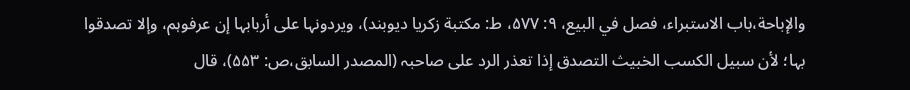والإباحة،باب الاستبراء، فصل في البیع، ۹: ۵۷۷، ط: مکتبة زکریا دیوبند)، ویردونہا علی أربابہا إن عرفوہم، وإلا تصدقوا بہا؛ لأن سبیل الکسب الخبیث التصدق إذا تعذر الرد علی صاحبہ (المصدر السابق،ص: ۵۵۳)، قال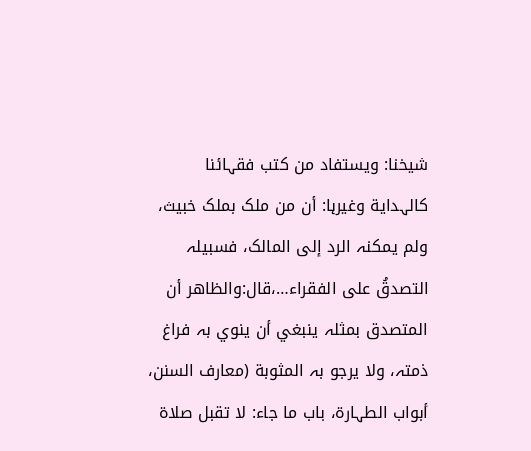شیخنا: ویستفاد من کتب فقہائنا کالہدایة وغیرہا: أن من ملک بملک خبیث، ولم یمکنہ الرد إلی المالک، فسبیلہ التصدقُ علی الفقراء…،قال:والظاھر أن المتصدق بمثلہ ینبغي أن ینوي بہ فراغ ذمتہ، ولا یرجو بہ المثوبة (معارف السنن، أبواب الطہارة، باب ما جاء: لا تقبل صلاة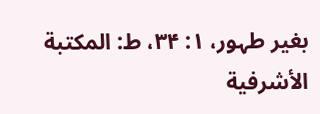بغیر طہور، ۱: ۳۴، ط: المکتبة الأشرفیة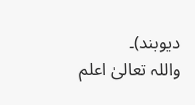دیوبند)۔
واللہ تعالیٰ اعلم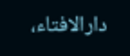دارالافتاء،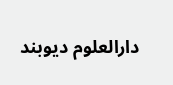دارالعلوم دیوبند